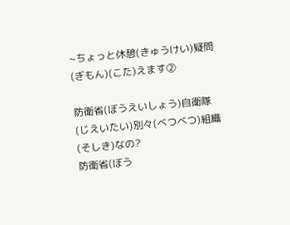~ちょっと休憩(きゅうけい)疑問(ぎもん)(こた)えます②

防衛省(ぼうえいしょう)自衛隊(じえいたい)別々(べつべつ)組織(そしき)なの?
防衛省(ぼう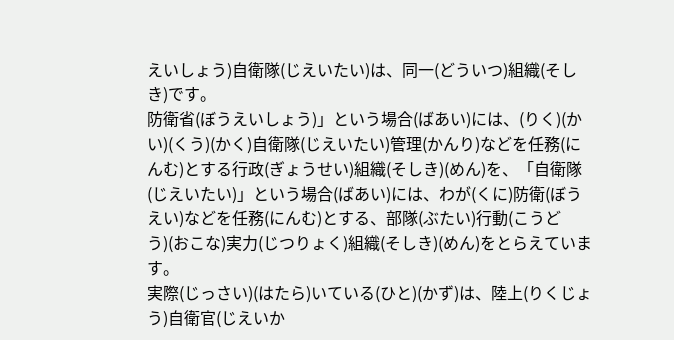えいしょう)自衛隊(じえいたい)は、同一(どういつ)組織(そしき)です。
防衛省(ぼうえいしょう)」という場合(ばあい)には、(りく)(かい)(くう)(かく)自衛隊(じえいたい)管理(かんり)などを任務(にんむ)とする行政(ぎょうせい)組織(そしき)(めん)を、「自衛隊(じえいたい)」という場合(ばあい)には、わが(くに)防衛(ぼうえい)などを任務(にんむ)とする、部隊(ぶたい)行動(こうどう)(おこな)実力(じつりょく)組織(そしき)(めん)をとらえています。
実際(じっさい)(はたら)いている(ひと)(かず)は、陸上(りくじょう)自衛官(じえいか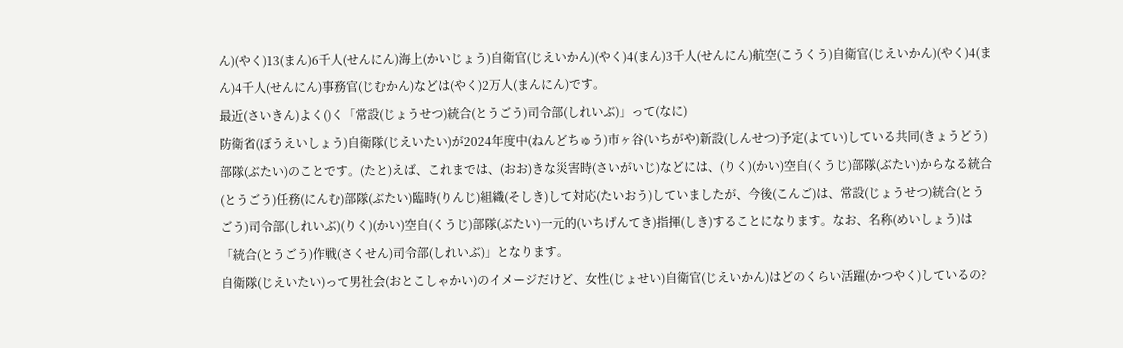ん)(やく)13(まん)6千人(せんにん)海上(かいじょう)自衛官(じえいかん)(やく)4(まん)3千人(せんにん)航空(こうくう)自衛官(じえいかん)(やく)4(まん)4千人(せんにん)事務官(じむかん)などは(やく)2万人(まんにん)です。
最近(さいきん)よく()く「常設(じょうせつ)統合(とうごう)司令部(しれいぶ)」って(なに)
防衛省(ぼうえいしょう)自衛隊(じえいたい)が2024年度中(ねんどちゅう)市ヶ谷(いちがや)新設(しんせつ)予定(よてい)している共同(きょうどう)部隊(ぶたい)のことです。(たと)えば、これまでは、(おお)きな災害時(さいがいじ)などには、(りく)(かい)空自(くうじ)部隊(ぶたい)からなる統合(とうごう)任務(にんむ)部隊(ぶたい)臨時(りんじ)組織(そしき)して対応(たいおう)していましたが、今後(こんご)は、常設(じょうせつ)統合(とうごう)司令部(しれいぶ)(りく)(かい)空自(くうじ)部隊(ぶたい)一元的(いちげんてき)指揮(しき)することになります。なお、名称(めいしょう)は「統合(とうごう)作戦(さくせん)司令部(しれいぶ)」となります。
自衛隊(じえいたい)って男社会(おとこしゃかい)のイメージだけど、女性(じょせい)自衛官(じえいかん)はどのくらい活躍(かつやく)しているの?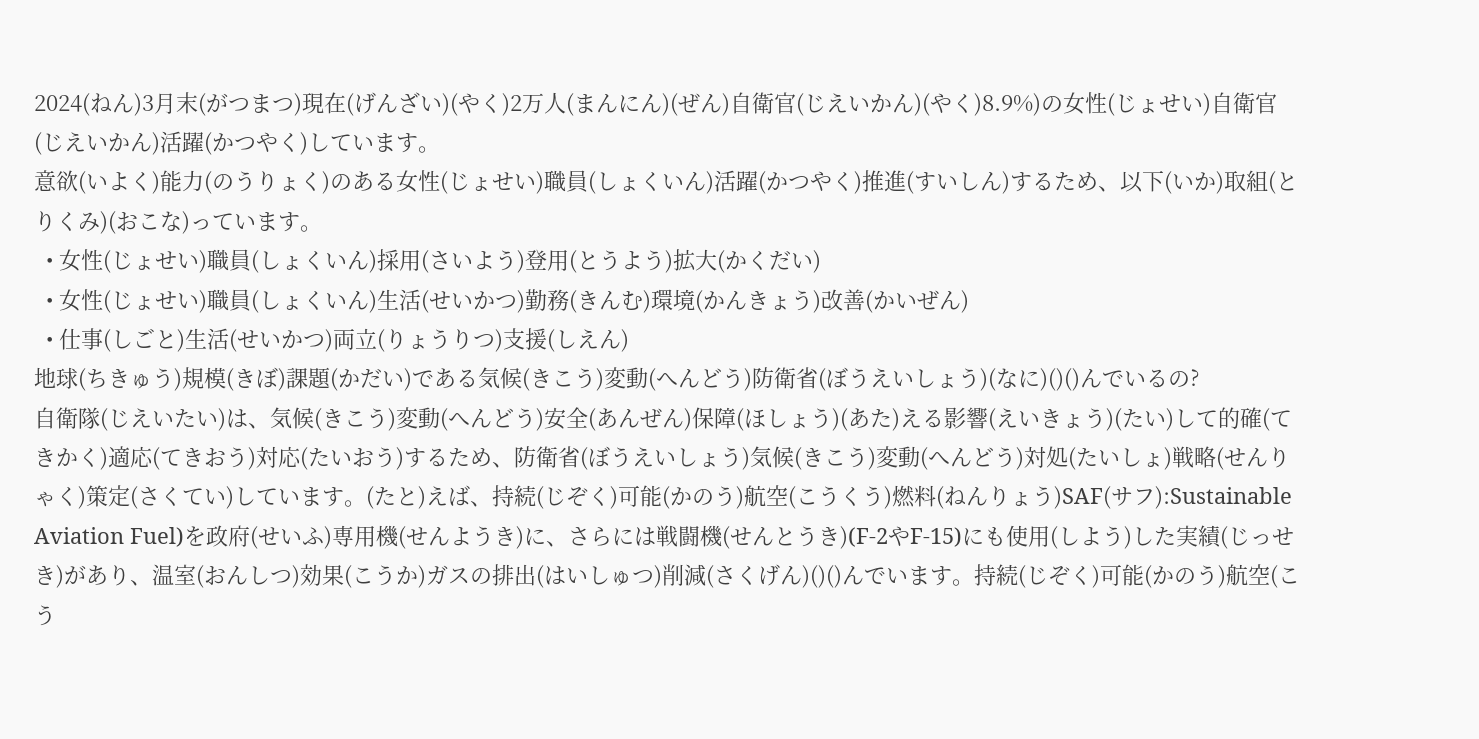2024(ねん)3月末(がつまつ)現在(げんざい)(やく)2万人(まんにん)(ぜん)自衛官(じえいかん)(やく)8.9%)の女性(じょせい)自衛官(じえいかん)活躍(かつやく)しています。
意欲(いよく)能力(のうりょく)のある女性(じょせい)職員(しょくいん)活躍(かつやく)推進(すいしん)するため、以下(いか)取組(とりくみ)(おこな)っています。
  • 女性(じょせい)職員(しょくいん)採用(さいよう)登用(とうよう)拡大(かくだい)
  • 女性(じょせい)職員(しょくいん)生活(せいかつ)勤務(きんむ)環境(かんきょう)改善(かいぜん)
  • 仕事(しごと)生活(せいかつ)両立(りょうりつ)支援(しえん)
地球(ちきゅう)規模(きぼ)課題(かだい)である気候(きこう)変動(へんどう)防衛省(ぼうえいしょう)(なに)()()んでいるの?
自衛隊(じえいたい)は、気候(きこう)変動(へんどう)安全(あんぜん)保障(ほしょう)(あた)える影響(えいきょう)(たい)して的確(てきかく)適応(てきおう)対応(たいおう)するため、防衛省(ぼうえいしょう)気候(きこう)変動(へんどう)対処(たいしょ)戦略(せんりゃく)策定(さくてい)しています。(たと)えば、持続(じぞく)可能(かのう)航空(こうくう)燃料(ねんりょう)SAF(サフ):Sustainable Aviation Fuel)を政府(せいふ)専用機(せんようき)に、さらには戦闘機(せんとうき)(F-2やF-15)にも使用(しよう)した実績(じっせき)があり、温室(おんしつ)効果(こうか)ガスの排出(はいしゅつ)削減(さくげん)()()んでいます。持続(じぞく)可能(かのう)航空(こう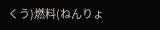くう)燃料(ねんりょ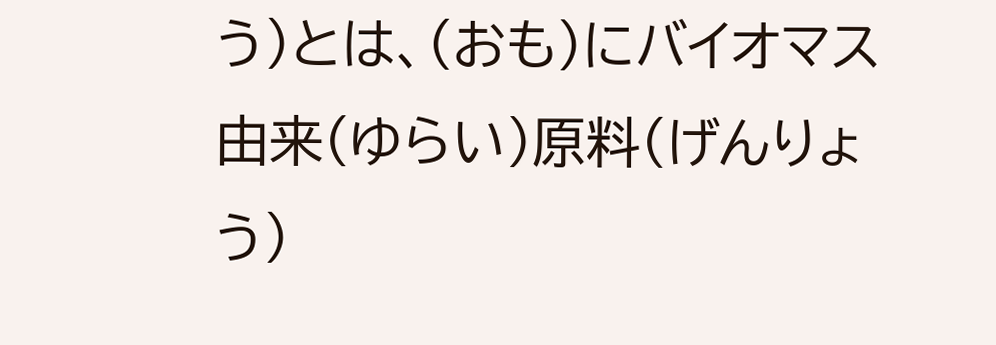う)とは、(おも)にバイオマス由来(ゆらい)原料(げんりょう)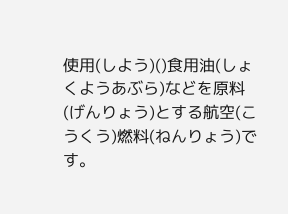使用(しよう)()食用油(しょくようあぶら)などを原料(げんりょう)とする航空(こうくう)燃料(ねんりょう)です。